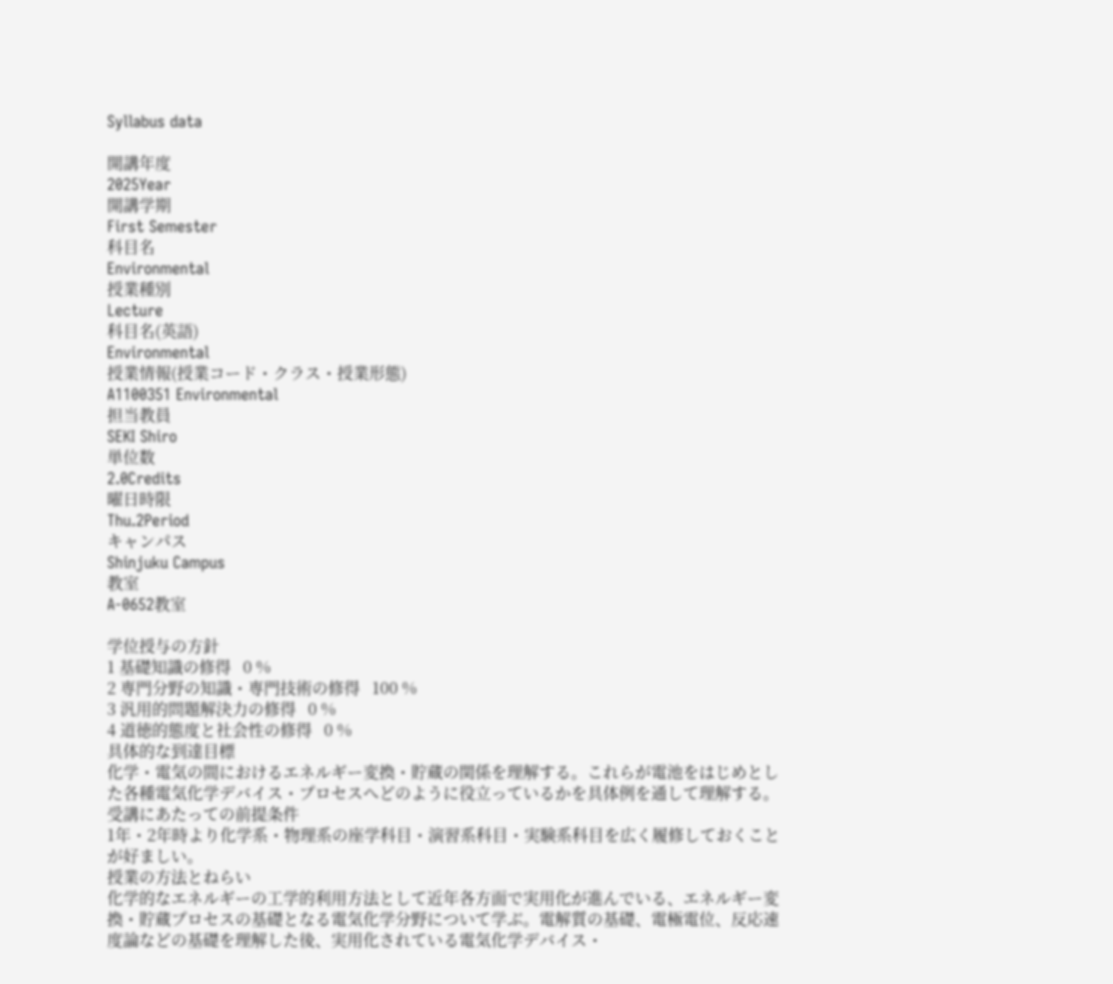Syllabus data

開講年度
2025Year
開講学期
First Semester
科目名
Environmental
授業種別
Lecture
科目名(英語)
Environmental
授業情報(授業コード・クラス・授業形態)
A1100351 Environmental
担当教員
SEKI Shiro
単位数
2.0Credits
曜日時限
Thu.2Period
キャンパス
Shinjuku Campus
教室
A-0652教室

学位授与の方針
1 基礎知識の修得   0 %
2 専門分野の知識・専門技術の修得   100 %
3 汎用的問題解決力の修得   0 %
4 道徳的態度と社会性の修得   0 %
具体的な到達目標
化学・電気の間におけるエネルギー変換・貯蔵の関係を理解する。これらが電池をはじめとした各種電気化学デバイス・プロセスへどのように役立っているかを具体例を通して理解する。
受講にあたっての前提条件
1年・2年時より化学系・物理系の座学科目・演習系科目・実験系科目を広く履修しておくことが好ましい。
授業の方法とねらい
化学的なエネルギーの工学的利用方法として近年各方面で実用化が進んでいる、エネルギー変換・貯蔵プロセスの基礎となる電気化学分野について学ぶ。電解質の基礎、電極電位、反応速度論などの基礎を理解した後、実用化されている電気化学デバイス・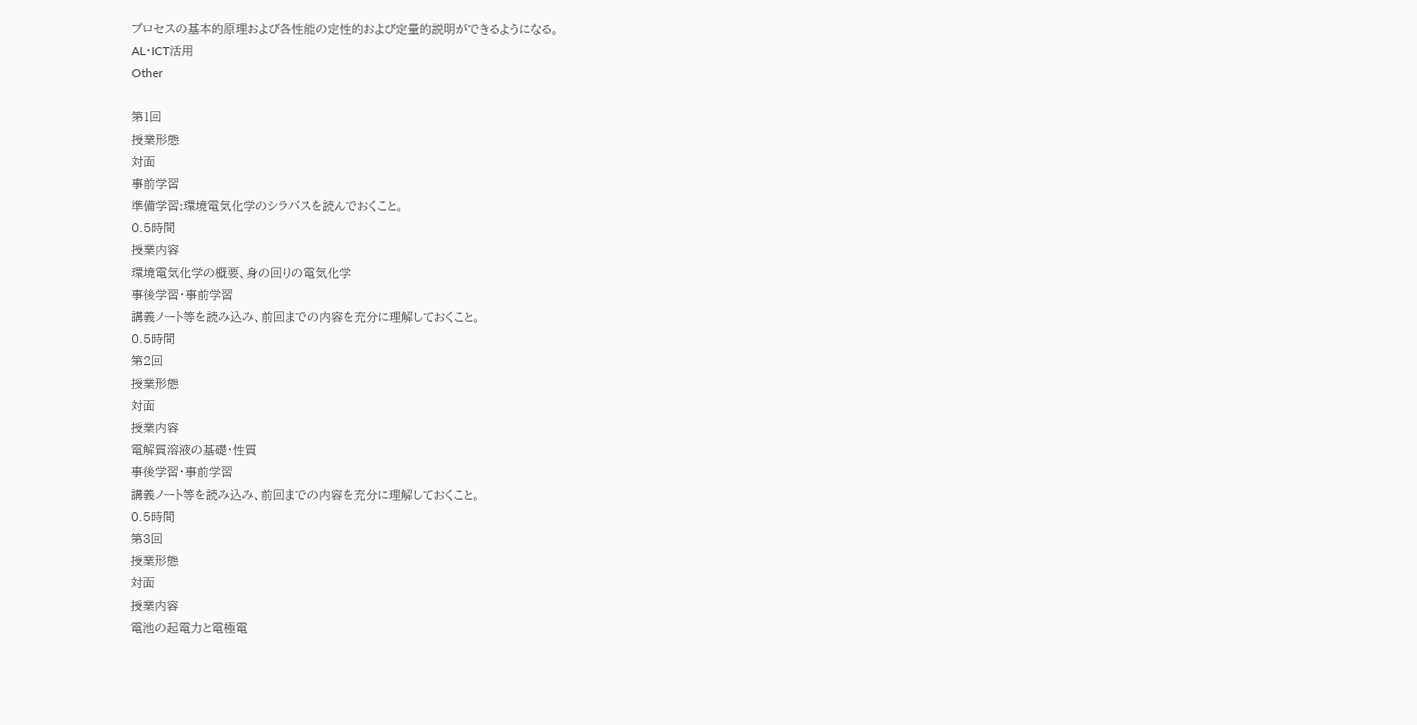プロセスの基本的原理および各性能の定性的および定量的説明ができるようになる。
AL・ICT活用
Other

第1回
授業形態
対面
事前学習
準備学習:環境電気化学のシラバスを読んでおくこと。
0.5時間
授業内容
環境電気化学の概要、身の回りの電気化学
事後学習・事前学習
講義ノート等を読み込み、前回までの内容を充分に理解しておくこと。
0.5時間
第2回
授業形態
対面
授業内容
電解質溶液の基礎・性質
事後学習・事前学習
講義ノート等を読み込み、前回までの内容を充分に理解しておくこと。
0.5時間
第3回
授業形態
対面
授業内容
電池の起電力と電極電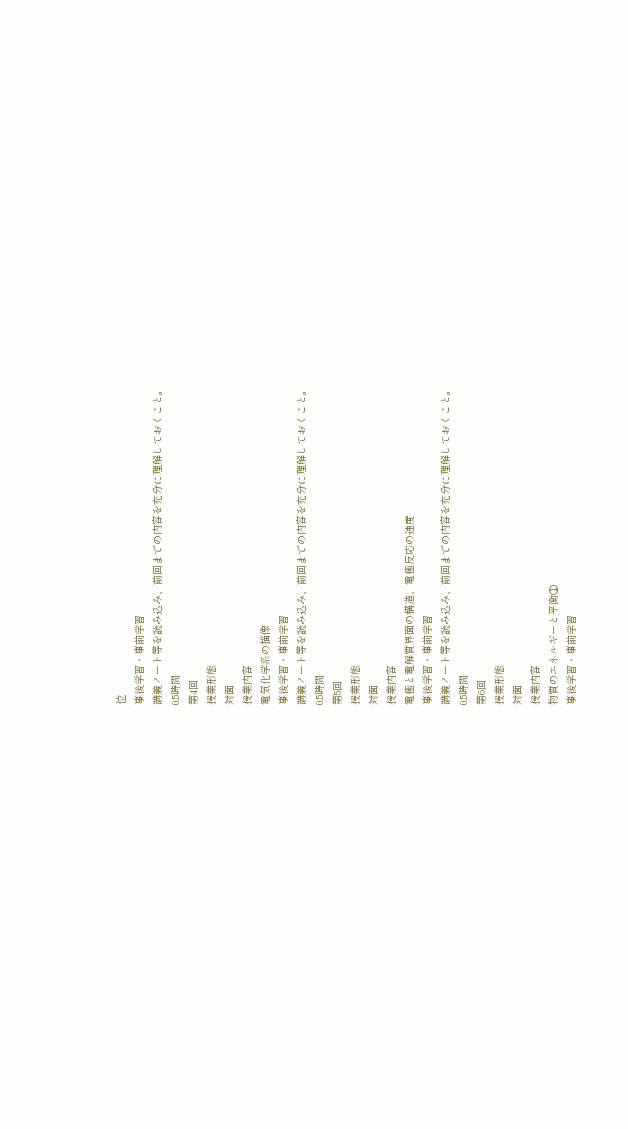位
事後学習・事前学習
講義ノート等を読み込み、前回までの内容を充分に理解しておくこと。
0.5時間
第4回
授業形態
対面
授業内容
電気化学系の描像
事後学習・事前学習
講義ノート等を読み込み、前回までの内容を充分に理解しておくこと。
0.5時間
第5回
授業形態
対面
授業内容
電極と電解質界面の構造、電極反応の速度
事後学習・事前学習
講義ノート等を読み込み、前回までの内容を充分に理解しておくこと。
0.5時間
第6回
授業形態
対面
授業内容
物質のエネルギーと平衡①
事後学習・事前学習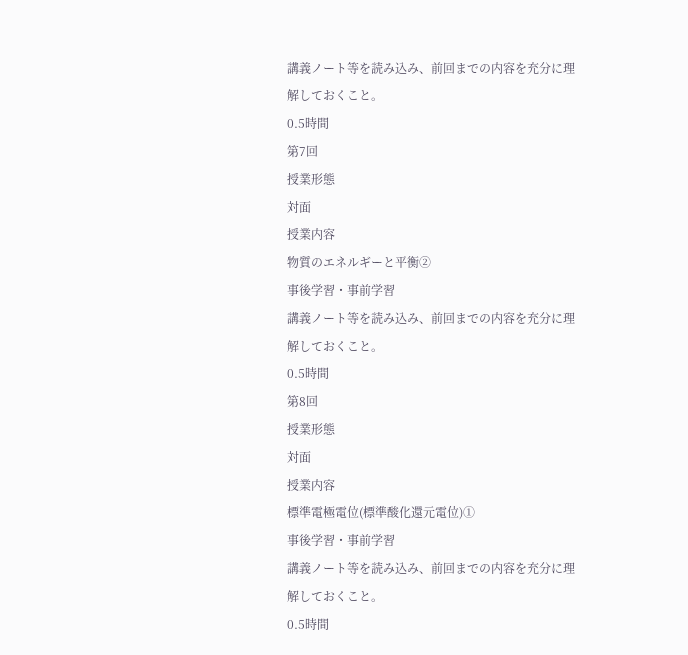講義ノート等を読み込み、前回までの内容を充分に理解しておくこと。
0.5時間
第7回
授業形態
対面
授業内容
物質のエネルギーと平衡②
事後学習・事前学習
講義ノート等を読み込み、前回までの内容を充分に理解しておくこと。
0.5時間
第8回
授業形態
対面
授業内容
標準電極電位(標準酸化還元電位)①
事後学習・事前学習
講義ノート等を読み込み、前回までの内容を充分に理解しておくこと。
0.5時間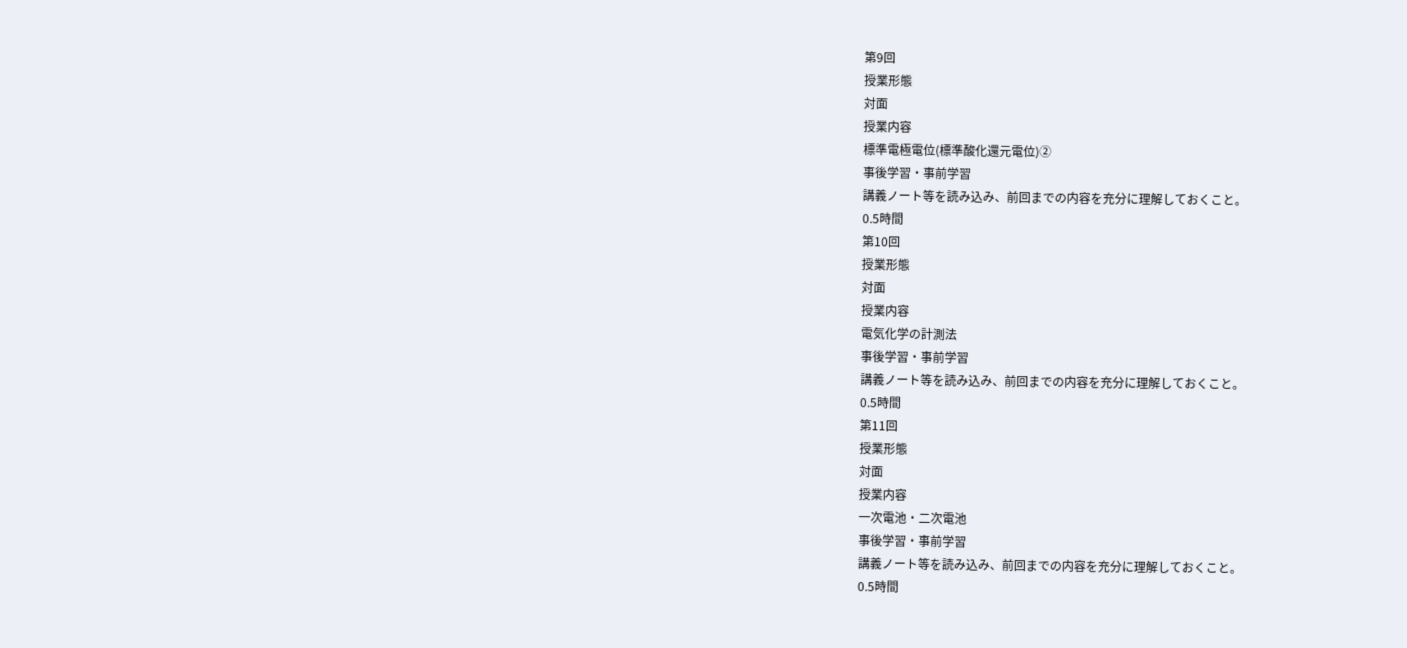第9回
授業形態
対面
授業内容
標準電極電位(標準酸化還元電位)②
事後学習・事前学習
講義ノート等を読み込み、前回までの内容を充分に理解しておくこと。
0.5時間
第10回
授業形態
対面
授業内容
電気化学の計測法
事後学習・事前学習
講義ノート等を読み込み、前回までの内容を充分に理解しておくこと。
0.5時間
第11回
授業形態
対面
授業内容
一次電池・二次電池
事後学習・事前学習
講義ノート等を読み込み、前回までの内容を充分に理解しておくこと。
0.5時間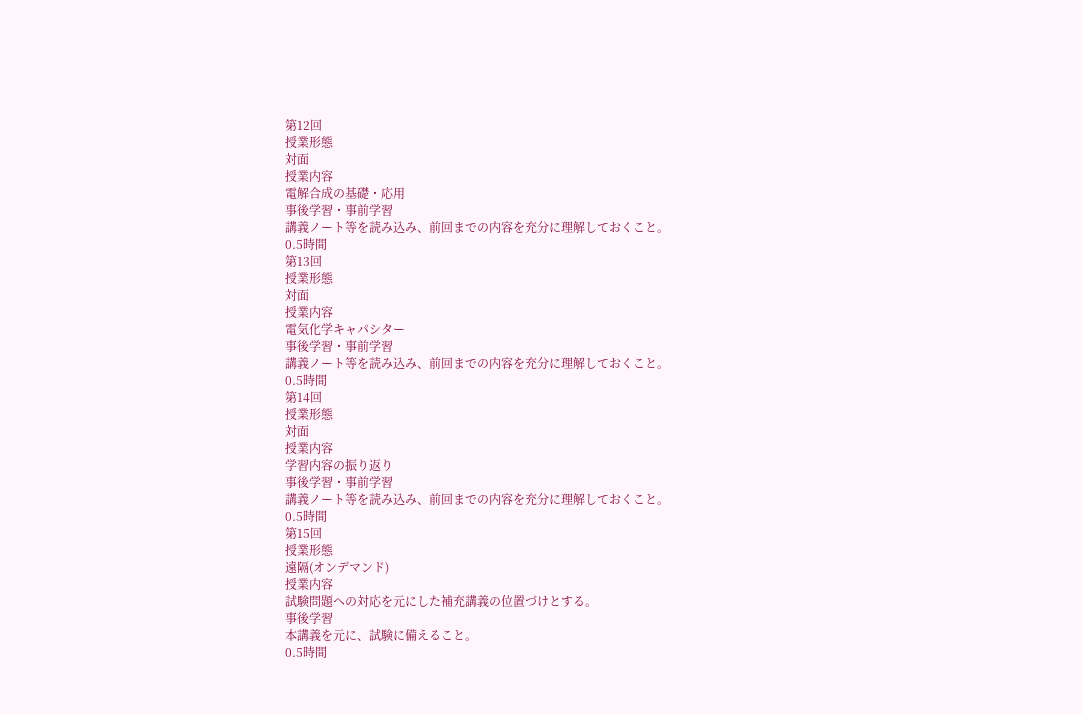第12回
授業形態
対面
授業内容
電解合成の基礎・応用
事後学習・事前学習
講義ノート等を読み込み、前回までの内容を充分に理解しておくこと。
0.5時間
第13回
授業形態
対面
授業内容
電気化学キャパシター
事後学習・事前学習
講義ノート等を読み込み、前回までの内容を充分に理解しておくこと。
0.5時間
第14回
授業形態
対面
授業内容
学習内容の振り返り
事後学習・事前学習
講義ノート等を読み込み、前回までの内容を充分に理解しておくこと。
0.5時間
第15回
授業形態
遠隔(オンデマンド)
授業内容
試験問題への対応を元にした補充講義の位置づけとする。
事後学習
本講義を元に、試験に備えること。
0.5時間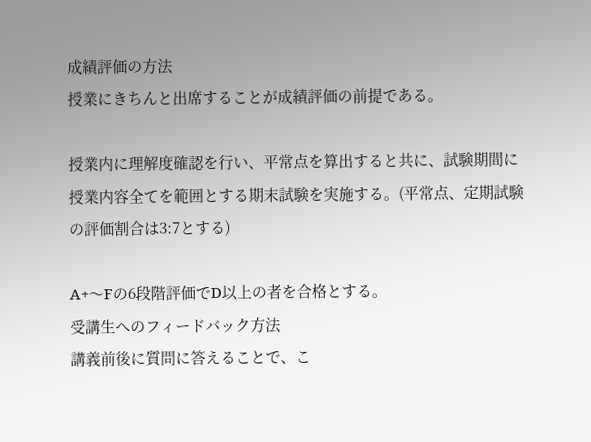成績評価の方法
授業にきちんと出席することが成績評価の前提である。

授業内に理解度確認を行い、平常点を算出すると共に、試験期間に授業内容全てを範囲とする期末試験を実施する。(平常点、定期試験の評価割合は3:7とする)

A+〜Fの6段階評価でD以上の者を合格とする。
受講生へのフィードバック方法
講義前後に質問に答えることで、こ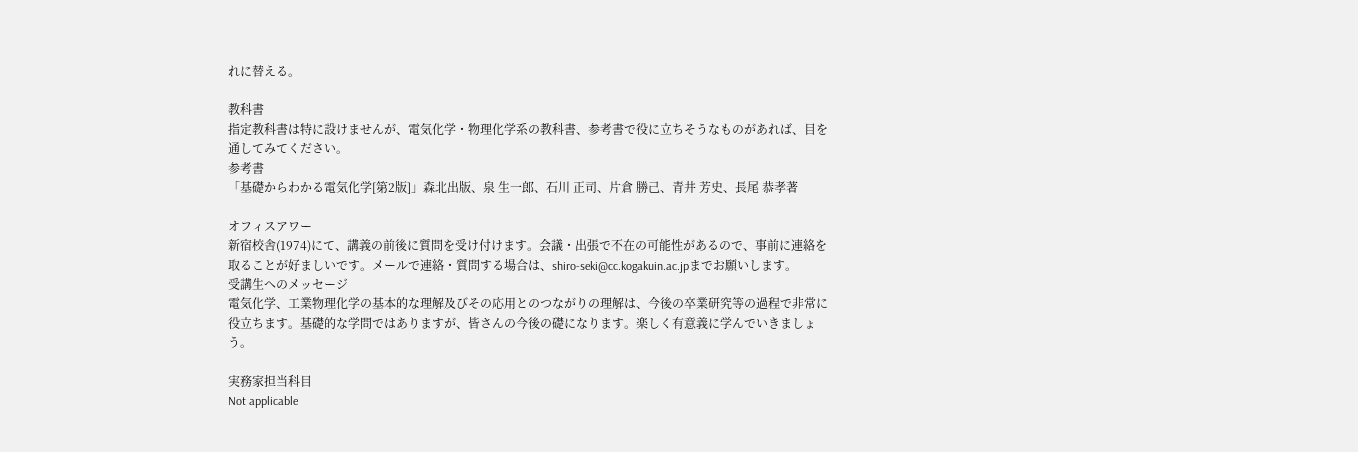れに替える。

教科書
指定教科書は特に設けませんが、電気化学・物理化学系の教科書、参考書で役に立ちそうなものがあれば、目を通してみてください。
参考書
「基礎からわかる電気化学[第2版]」森北出版、泉 生一郎、石川 正司、片倉 勝己、青井 芳史、長尾 恭孝著

オフィスアワー
新宿校舎(1974)にて、講義の前後に質問を受け付けます。会議・出張で不在の可能性があるので、事前に連絡を取ることが好ましいです。メールで連絡・質問する場合は、shiro-seki@cc.kogakuin.ac.jpまでお願いします。
受講生へのメッセージ
電気化学、工業物理化学の基本的な理解及びその応用とのつながりの理解は、今後の卒業研究等の過程で非常に役立ちます。基礎的な学問ではありますが、皆さんの今後の礎になります。楽しく有意義に学んでいきましょう。

実務家担当科目
Not applicable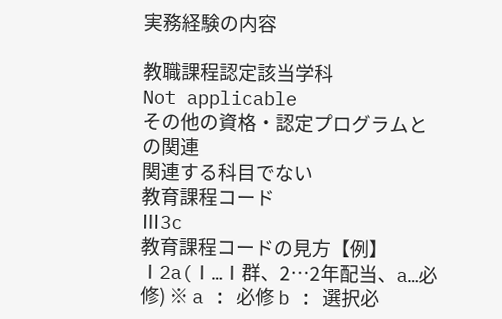実務経験の内容

教職課程認定該当学科
Not applicable
その他の資格・認定プログラムとの関連
関連する科目でない
教育課程コード
Ⅲ3c
教育課程コードの見方【例】 Ⅰ2a(Ⅰ…Ⅰ群、2…2年配当、a…必修) ※ a : 必修 b : 選択必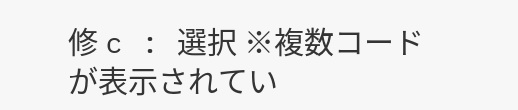修 c : 選択 ※複数コードが表示されてい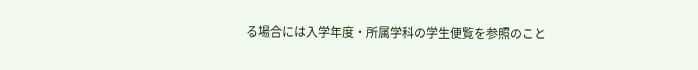る場合には入学年度・所属学科の学生便覧を参照のこと